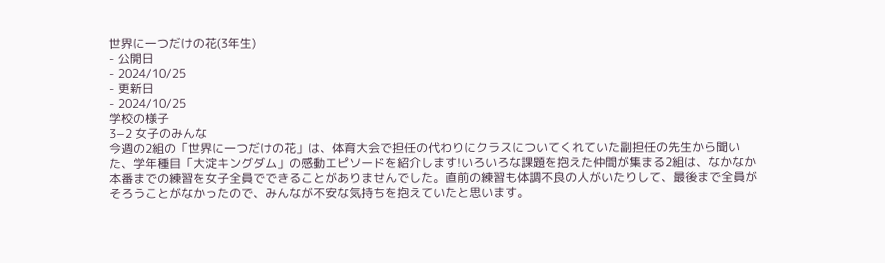世界に一つだけの花(3年生)
- 公開日
- 2024/10/25
- 更新日
- 2024/10/25
学校の様子
3−2 女子のみんな
今週の2組の「世界に一つだけの花」は、体育大会で担任の代わりにクラスについてくれていた副担任の先生から聞いた、学年種目「大淀キングダム」の感動エピソードを紹介します!いろいろな課題を抱えた仲間が集まる2組は、なかなか本番までの練習を女子全員でできることがありませんでした。直前の練習も体調不良の人がいたりして、最後まで全員がそろうことがなかったので、みんなが不安な気持ちを抱えていたと思います。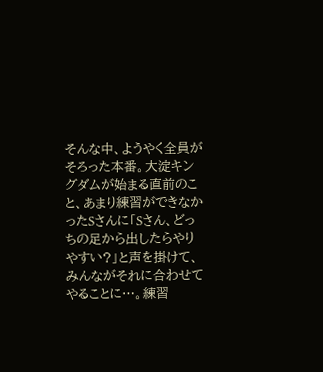そんな中、ようやく全員がそろった本番。大淀キングダムが始まる直前のこと、あまり練習ができなかったSさんに「Sさん、どっちの足から出したらやりやすい?」と声を掛けて、みんながそれに合わせてやることに…。練習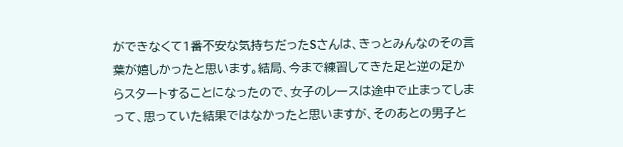ができなくて1番不安な気持ちだったSさんは、きっとみんなのその言葉が嬉しかったと思います。結局、今まで練習してきた足と逆の足からスタートすることになったので、女子のレースは途中で止まってしまって、思っていた結果ではなかったと思いますが、そのあとの男子と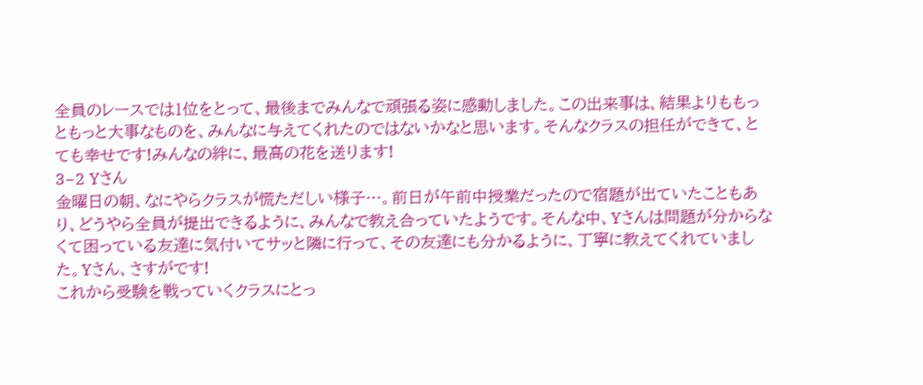全員のレースでは1位をとって、最後までみんなで頑張る姿に感動しました。この出来事は、結果よりももっともっと大事なものを、みんなに与えてくれたのではないかなと思います。そんなクラスの担任ができて、とても幸せです!みんなの絆に、最高の花を送ります!
3−2 Yさん
金曜日の朝、なにやらクラスが慌ただしい様子…。前日が午前中授業だったので宿題が出ていたこともあり、どうやら全員が提出できるように、みんなで教え合っていたようです。そんな中、Yさんは問題が分からなくて困っている友達に気付いてサッと隣に行って、その友達にも分かるように、丁寧に教えてくれていました。Yさん、さすがです!
これから受験を戦っていくクラスにとっ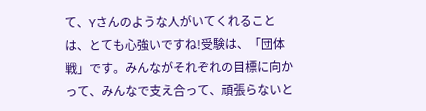て、Yさんのような人がいてくれることは、とても心強いですね!受験は、「団体戦」です。みんながそれぞれの目標に向かって、みんなで支え合って、頑張らないと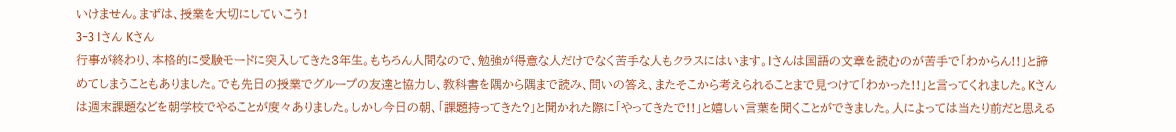いけません。まずは、授業を大切にしていこう!
3−3 Iさん Kさん
行事が終わり、本格的に受験モードに突入してきた3年生。もちろん人間なので、勉強が得意な人だけでなく苦手な人もクラスにはいます。Iさんは国語の文章を読むのが苦手で「わからん!!」と諦めてしまうこともありました。でも先日の授業でグループの友達と協力し、教科書を隅から隅まで読み、問いの答え、またそこから考えられることまで見つけて「わかった!!」と言ってくれました。Kさんは週末課題などを朝学校でやることが度々ありました。しかし今日の朝、「課題持ってきた?」と聞かれた際に「やってきたで!!」と嬉しい言葉を聞くことができました。人によっては当たり前だと思える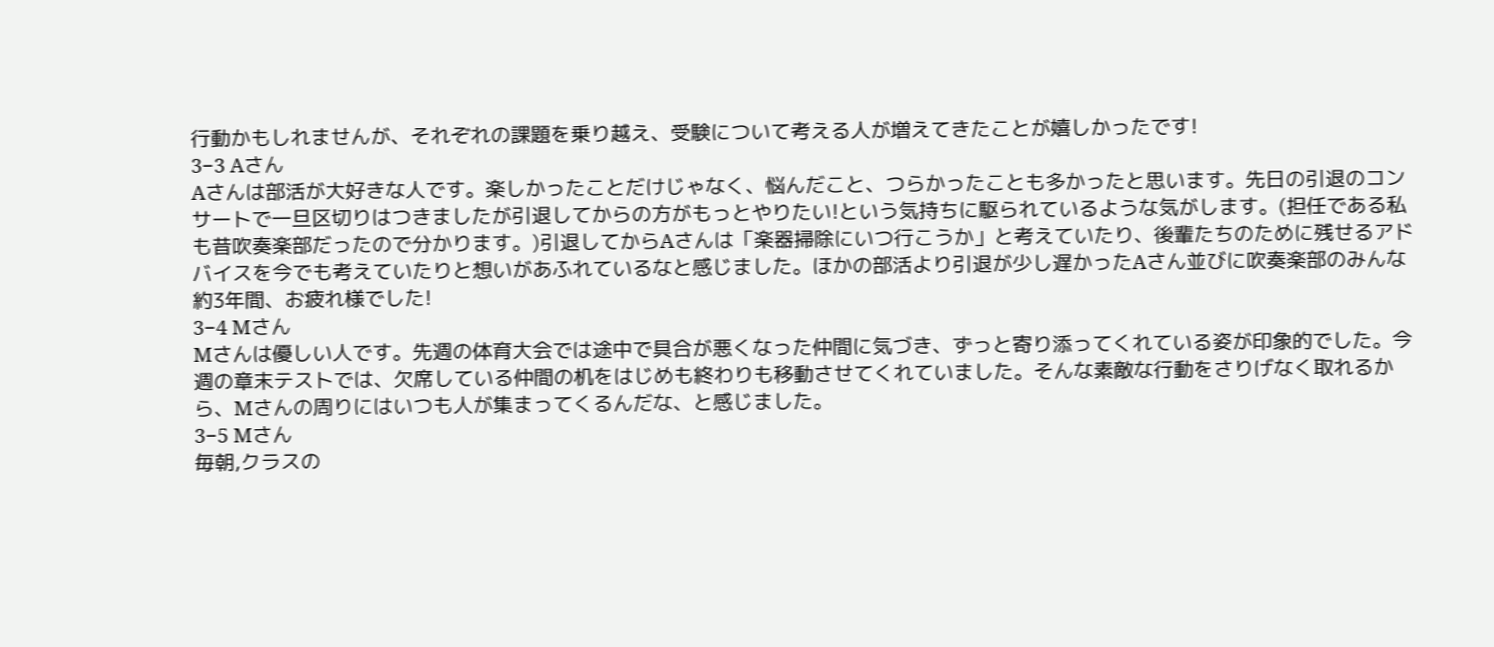行動かもしれませんが、それぞれの課題を乗り越え、受験について考える人が増えてきたことが嬉しかったです!
3−3 Aさん
Aさんは部活が大好きな人です。楽しかったことだけじゃなく、悩んだこと、つらかったことも多かったと思います。先日の引退のコンサートで一旦区切りはつきましたが引退してからの方がもっとやりたい!という気持ちに駆られているような気がします。(担任である私も昔吹奏楽部だったので分かります。)引退してからAさんは「楽器掃除にいつ行こうか」と考えていたり、後輩たちのために残せるアドバイスを今でも考えていたりと想いがあふれているなと感じました。ほかの部活より引退が少し遅かったAさん並びに吹奏楽部のみんな約3年間、お疲れ様でした!
3−4 Mさん
Mさんは優しい人です。先週の体育大会では途中で具合が悪くなった仲間に気づき、ずっと寄り添ってくれている姿が印象的でした。今週の章末テストでは、欠席している仲間の机をはじめも終わりも移動させてくれていました。そんな素敵な行動をさりげなく取れるから、Mさんの周りにはいつも人が集まってくるんだな、と感じました。
3−5 Mさん
毎朝,クラスの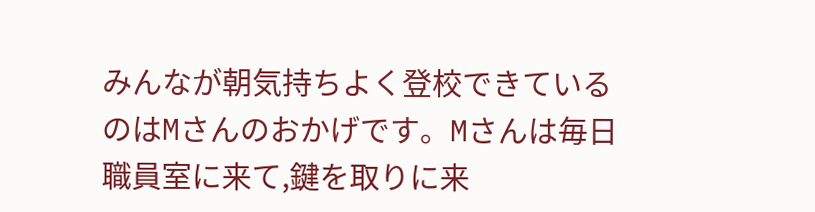みんなが朝気持ちよく登校できているのはMさんのおかげです。Mさんは毎日職員室に来て,鍵を取りに来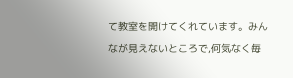て教室を開けてくれています。みんなが見えないところで,何気なく毎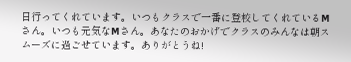日行ってくれています。いつもクラスで一番に登校してくれているMさん。いつも元気なMさん。あなたのおかげでクラスのみんなは朝スムーズに過ごせています。ありがとうね!